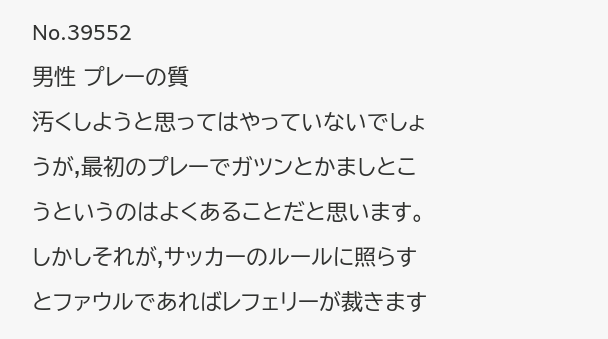No.39552
男性 プレーの質
汚くしようと思ってはやっていないでしょうが,最初のプレーでガツンとかましとこうというのはよくあることだと思います。しかしそれが,サッカーのルールに照らすとファウルであればレフェリーが裁きます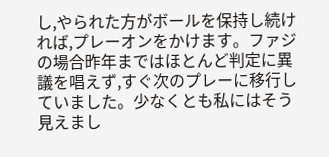し,やられた方がボールを保持し続ければ,プレーオンをかけます。ファジの場合昨年まではほとんど判定に異議を唱えず,すぐ次のプレーに移行していました。少なくとも私にはそう見えまし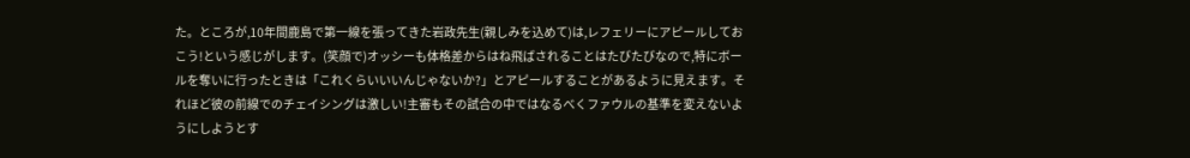た。ところが,10年間鹿島で第一線を張ってきた岩政先生(親しみを込めて)は,レフェリーにアピールしておこう!という感じがします。(笑顔で)オッシーも体格差からはね飛ばされることはたびたびなので,特にボールを奪いに行ったときは「これくらいいいんじゃないか?」とアピールすることがあるように見えます。それほど彼の前線でのチェイシングは激しい!主審もその試合の中ではなるべくファウルの基準を変えないようにしようとす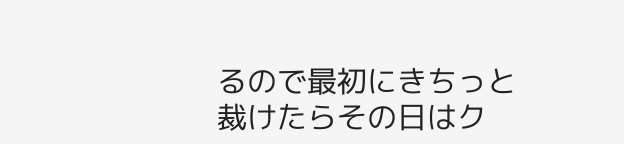るので最初にきちっと裁けたらその日はク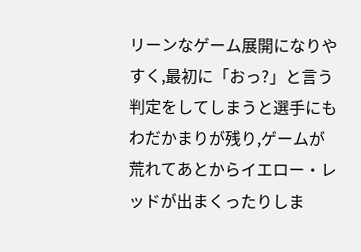リーンなゲーム展開になりやすく,最初に「おっ?」と言う判定をしてしまうと選手にもわだかまりが残り,ゲームが荒れてあとからイエロー・レッドが出まくったりしま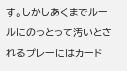す。しかしあくまでルールにのっとって汚いとされるプレーにはカード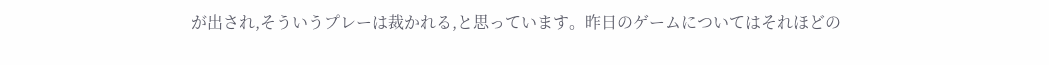が出され,そういうプレーは裁かれる,と思っています。昨日のゲームについてはそれほどの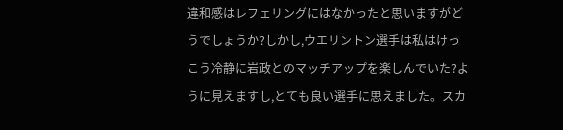違和感はレフェリングにはなかったと思いますがどうでしょうか?しかし,ウエリントン選手は私はけっこう冷静に岩政とのマッチアップを楽しんでいた?ように見えますし,とても良い選手に思えました。スカ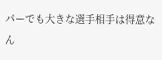パーでも大きな選手相手は得意なん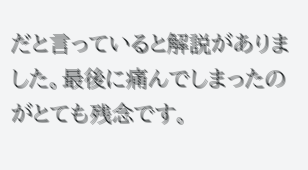だと言っていると解説がありました。最後に痛んでしまったのがとても残念です。